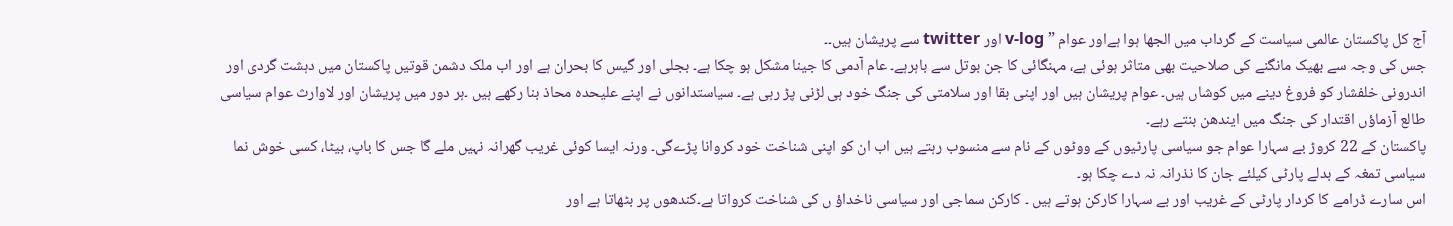آج کل پاکستان عالمی سیاست کے گرداب میں الجھا ہوا ہےاور عوام ” v-log اور twitter سے پریشان ہیں۔۔
جس کی وجہ سے بھیک مانگنے کی صلاحیت بھی متاثر ہوئی ہے، مہنگائی کا جن بوتل سے باہرہے۔ عام آدمی کا جینا مشکل ہو چکا ہے۔ بجلی اور گیس کا بحران ہے اور اب ملک دشمن قوتیں پاکستان میں دہشت گردی اور اندرونی خلفشار کو فروغ دینے میں کوشاں ہیں۔ عوام پریشان ہیں اور اپنی بقا اور سلامتی کی جنگ خود ہی لڑنی پڑ رہی ہے۔ سیاستدانوں نے اپنے علیحدہ محاذ بنا رکھے ہیں ۔ہر دور میں پریشان اور لاوارث عوام سیاسی طالع آزماؤں اقتدار کی جنگ میں ایندھن بنتے رہے۔
پاکستان کے 22 کروڑ بے سہارا عوام جو سیاسی پارٹیوں کے ووٹوں کے نام سے منسوب رہتے ہیں اب ان کو اپنی شناخت خود کروانا پڑےگی۔ ورنہ ایسا کوئی غریب گھرانہ نہیں ملے گا جس کا باپ، بیٹا، کسی خوش نما سیاسی تمغہ کے بدلے پارٹی کیلئے جان کا نذرانہ نہ دے چکا ہو۔
اس سارے ڈرامے کا کردار پارٹی کے غریب اور بے سہارا کارکن ہوتے ہیں ۔ کارکن سماجی اور سیاسی ناخداؤ ں کی شناخت کرواتا ہے۔کندھوں پر بٹھاتا ہے اور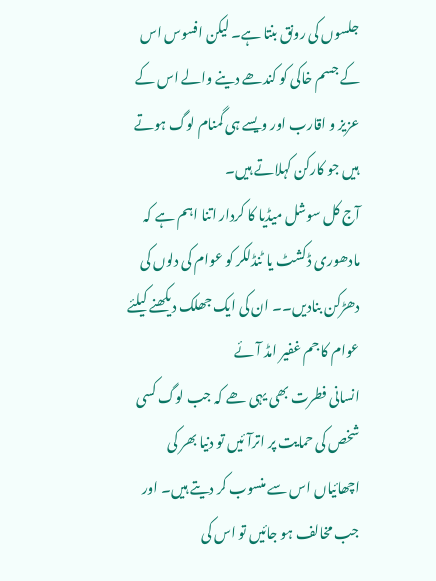جلسوں کی رونق بنتا ہے۔ لیکن افسوس اس کے جسم خاکی کو کندھے دینے والے اس کے عزیز و اقارب اور ویسے ہی گمنام لوگ ہوتے ہیں جو کارکن کہلاتے ہیں۔
آج کل سوشل میڈیا کا کردار اتنا اہم ہے کہ مادھوری ڈکشٹ یا ٹنڈلکر کو عوام کی دلوں کی دھڑکن بنادیں۔۔ ان کی ایک جھلک دیکھنے کیلئے عوام کا جم غفیر امڈ آئے
انسانی فطرت بھی یہی ھے کہ جب لوگ کسی شخص کی حمایت پر اترآئیں تو دنیا بھر کی اچھائیاں اس سے منسوب کر دیتے ہیں۔ اور جب مخالف ہو جائیں تو اس کی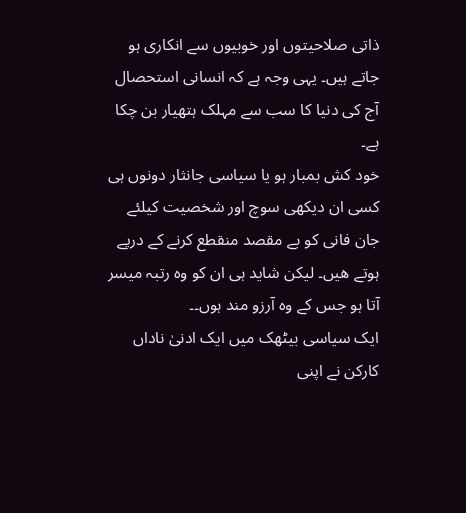ذاتی صلاحیتوں اور خوبیوں سے انکاری ہو جاتے ہیں۔ یہی وجہ ہے کہ انسانی استحصال آج کی دنیا کا سب سے مہلک ہتھیار بن چکا ہے۔
خود کش بمبار ہو یا سیاسی جانثار دونوں ہی کسی ان دیکھی سوچ اور شخصیت کیلئے جان فانی کو بے مقصد منقطع کرنے کے درپے ہوتے ھیں۔ لیکن شاید ہی ان کو وہ رتبہ میسر آتا ہو جس کے وہ آرزو مند ہوں۔۔
ایک سیاسی بیٹھک میں ایک ادنیٰ ناداں کارکن نے اپنی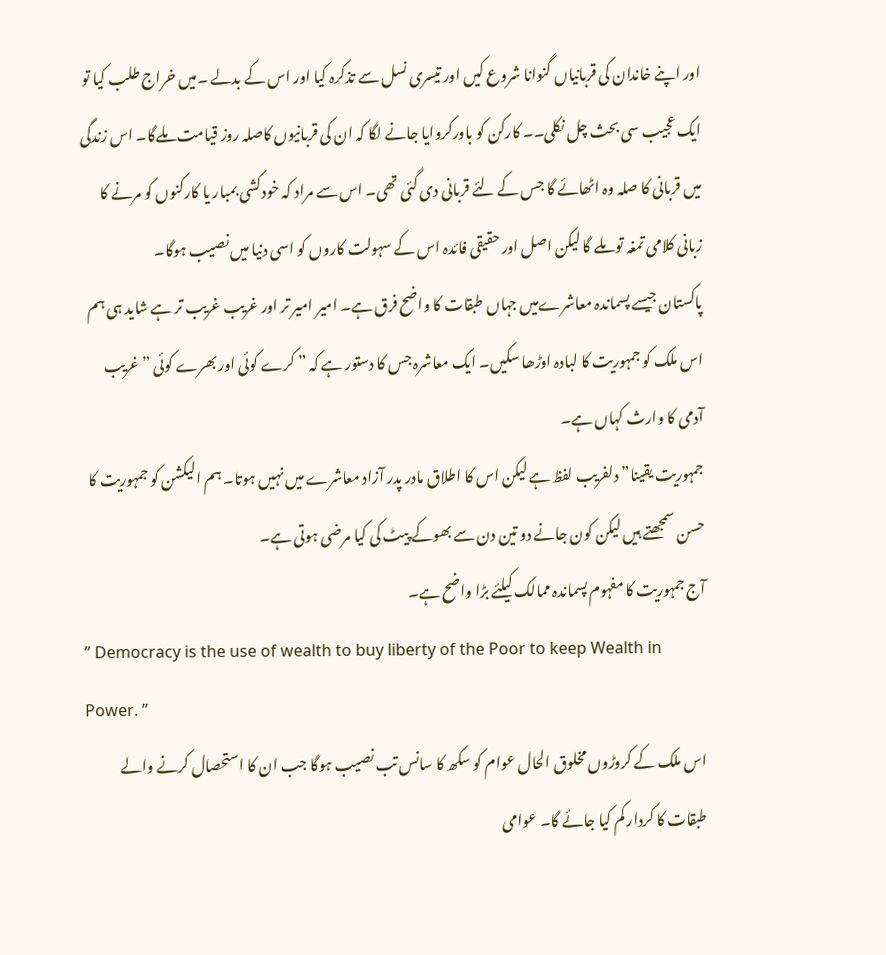اور اپنے خاندان کی قربانیاں گنوانا شروع کیں اور تیسری نسل سے تذکرہ کیا اور اس کے بدلے ۔میں خراج طلب کیا تو ایک عجیب سی بحث چل نکلی۔۔ کارکن کو باورکروایا جانے لگا کہ ان کی قربانیوں کاصلہ روز قیامت ملےگا۔ اس زندگی میں قربانی کا صلہ وہ اٹھائے گا جس کے لئے قربانی دی گئی تھی۔ اس سے مراد کہ خودکشی بمبار یا کارکنوں کو مرنے کا زبانی کلامی تمغہ تو ملے گا لیکن اصل اور حقیقی فائدہ اس کے سہولت کاروں کو اسی دنیا میں نصیب ہوگا۔
پاکستان جیسے پسماندہ معاشرےمیں جہاں طبقات کا واضح فرق ہے۔ امیر امیر تر اور غریب غریب تر ہے شاید ہی ہم اس ملک کو جمہوریت کا لبادہ اوڑھا سکیں۔ ایک معاشرہ جس کا دستور ہے کہ ” کرے کوئی اور بھرے کوئی ” غریب آدمی کا وارث کہاں ہے۔
جمہوریت یقینا” دلفریب لفظ ہے لیکن اس کا اطلاق مادر پدر آزاد معاشرے میں نہیں ہوتا۔ ہم الیکشن کو جمہوریت کا حسن سمجھتے ہیں لیکن کون جانے دو تین دن سے بھوکے پیٹ کی کیا مرضی ہوتی ہے۔
آج جمہوریت کا مفہوم پسماندہ ممالک کیلئے بڑا واضح ہے۔
” Democracy is the use of wealth to buy liberty of the Poor to keep Wealth in Power. ”
اس ملک کے کروڑوں مخلوق الحال عوام کو سکھ کا سانس تب نصیب ہوگا جب ان کا استحصال کرنے والے طبقات کا کردار کم کیا جائے گا۔ عوامی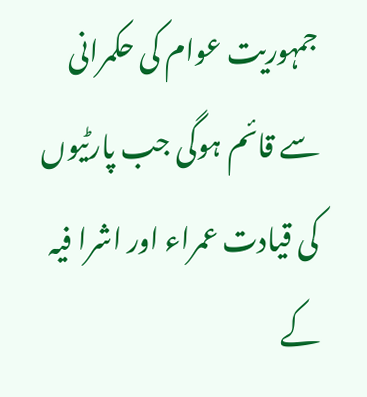جمہوریت عوام کی حکمرانی سے قائم ہوگی جب پارٹیوں کی قیادت عمراء اور اشرا فیہ کے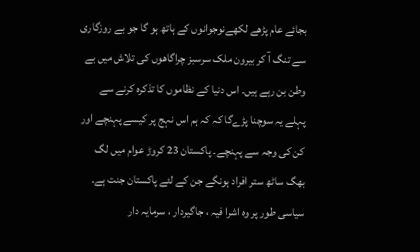بجائے عام پڑھے لکھےنوجوانوں کے ہاتھ ہو گا جو بے روزگاری سے تنگ آ کر بیرون ملک سرسبز چراگاھوں کی تلاش میں بے وطن بن رہے ہیں۔ اس دنیا کے نظاموں کا تذکرہ کرنے سے پہلے یہ سوچنا پڑےگا کہ کہ ہم اس نہج پر کیسے پہنچے اور کن کی وجہ سے پہنچے۔ پاکستان 23 کروڑ عوام میں لگ بھگ ساٹھ ستر افراد ہونگے جن کے لئے پاکستان جنت ہے۔ سیاسی طور پر وہ اشرا فیہ ، جاگیردار ، سرمایہ دار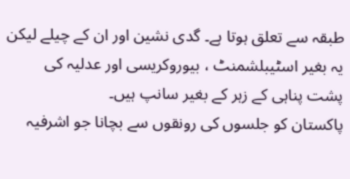طبقہ سے تعلق ہوتا ہے۔ گدی نشین اور ان کے چیلے لیکن یہ بغیر اسٹیبلشمنٹ ، بیوروکریسی اور عدلیہ کی پشت پناہی کے زہر کے بغیر سانپ ہیں۔
پاکستان کو جلسوں کی رونقوں سے بچانا جو اشرفیہ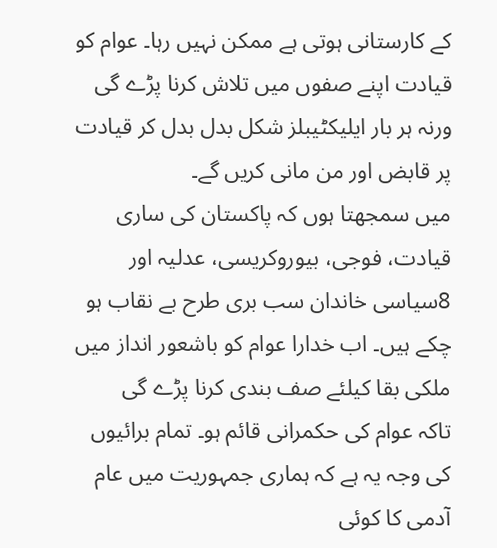کے کارستانی ہوتی ہے ممکن نہیں رہا۔ عوام کو قیادت اپنے صفوں میں تلاش کرنا پڑے گی ورنہ ہر بار ایلیکٹیبلز شکل بدل بدل کر قیادت پر قابض اور من مانی کریں گے۔
میں سمجھتا ہوں کہ پاکستان کی ساری قیادت، فوجی، بیوروکریسی، عدلیہ اور 8سیاسی خاندان سب بری طرح بے نقاب ہو چکے ہیں۔ اب خدارا عوام کو باشعور انداز میں ملکی بقا کیلئے صف بندی کرنا پڑے گی
تاکہ عوام کی حکمرانی قائم ہو۔ تمام برائیوں کی وجہ یہ ہے کہ ہماری جمہوریت میں عام آدمی کا کوئی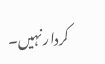کردار نہیں۔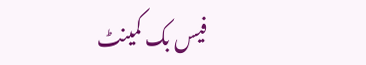فیس بک کمینٹ